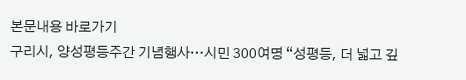본문내용 바로가기
구리시, 양성평등주간 기념행사…시민 300여명 “성평등, 더 넓고 깊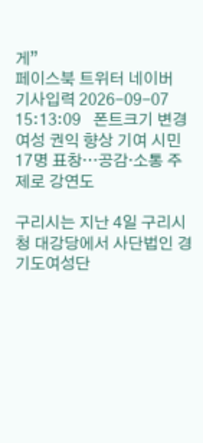게”
페이스북 트위터 네이버
기사입력 2026-09-07 15:13:09   폰트크기 변경
여성 권익 향상 기여 시민 17명 표창…공감·소통 주제로 강연도

구리시는 지난 4일 구리시청 대강당에서 사단법인 경기도여성단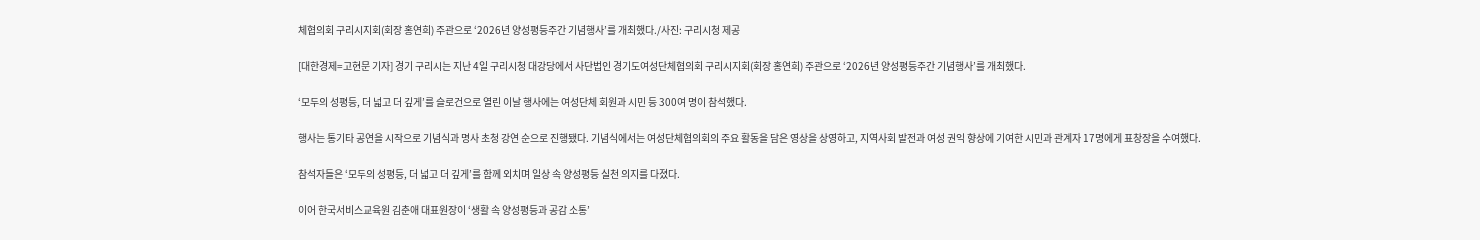체협의회 구리시지회(회장 홍연희) 주관으로 ‘2026년 양성평등주간 기념행사’를 개최했다./사진: 구리시청 제공

[대한경제=고현문 기자] 경기 구리시는 지난 4일 구리시청 대강당에서 사단법인 경기도여성단체협의회 구리시지회(회장 홍연희) 주관으로 ‘2026년 양성평등주간 기념행사’를 개최했다.

‘모두의 성평등, 더 넓고 더 깊게’를 슬로건으로 열린 이날 행사에는 여성단체 회원과 시민 등 300여 명이 참석했다.

행사는 통기타 공연을 시작으로 기념식과 명사 초청 강연 순으로 진행됐다. 기념식에서는 여성단체협의회의 주요 활동을 담은 영상을 상영하고, 지역사회 발전과 여성 권익 향상에 기여한 시민과 관계자 17명에게 표창장을 수여했다.

참석자들은 ‘모두의 성평등, 더 넓고 더 깊게’를 함께 외치며 일상 속 양성평등 실천 의지를 다졌다.

이어 한국서비스교육원 김춘애 대표원장이 ‘생활 속 양성평등과 공감 소통’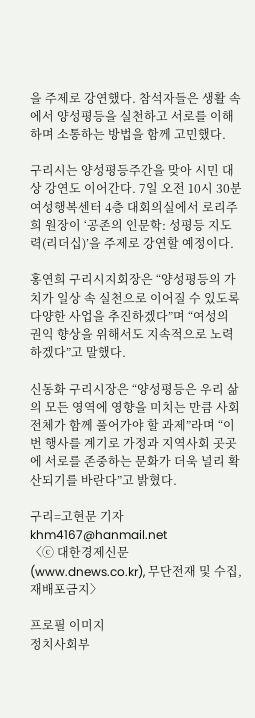을 주제로 강연했다. 참석자들은 생활 속에서 양성평등을 실천하고 서로를 이해하며 소통하는 방법을 함께 고민했다.

구리시는 양성평등주간을 맞아 시민 대상 강연도 이어간다. 7일 오전 10시 30분 여성행복센터 4층 대회의실에서 로리주희 원장이 ‘공존의 인문학: 성평등 지도력(리더십)’을 주제로 강연할 예정이다.

홍연희 구리시지회장은 “양성평등의 가치가 일상 속 실천으로 이어질 수 있도록 다양한 사업을 추진하겠다”며 “여성의 권익 향상을 위해서도 지속적으로 노력하겠다”고 말했다.

신동화 구리시장은 “양성평등은 우리 삶의 모든 영역에 영향을 미치는 만큼 사회 전체가 함께 풀어가야 할 과제”라며 “이번 행사를 계기로 가정과 지역사회 곳곳에 서로를 존중하는 문화가 더욱 널리 확산되기를 바란다”고 밝혔다.

구리=고현문 기자 khm4167@hanmail.net
〈ⓒ 대한경제신문(www.dnews.co.kr), 무단전재 및 수집, 재배포금지〉

프로필 이미지
정치사회부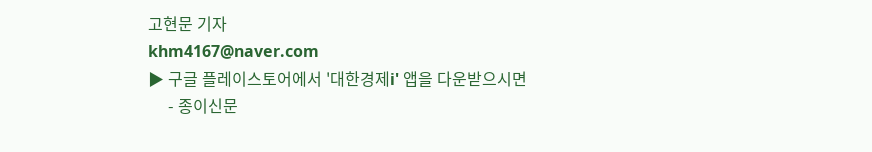고현문 기자
khm4167@naver.com
▶ 구글 플레이스토어에서 '대한경제i' 앱을 다운받으시면
     - 종이신문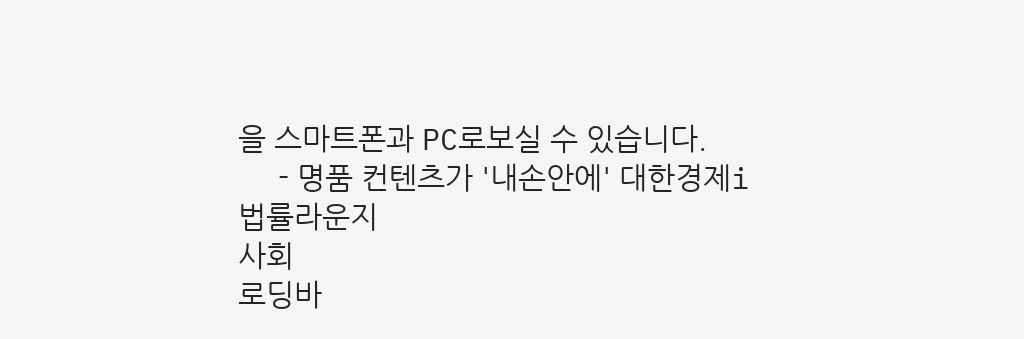을 스마트폰과 PC로보실 수 있습니다.
     - 명품 컨텐츠가 '내손안에' 대한경제i
법률라운지
사회
로딩바